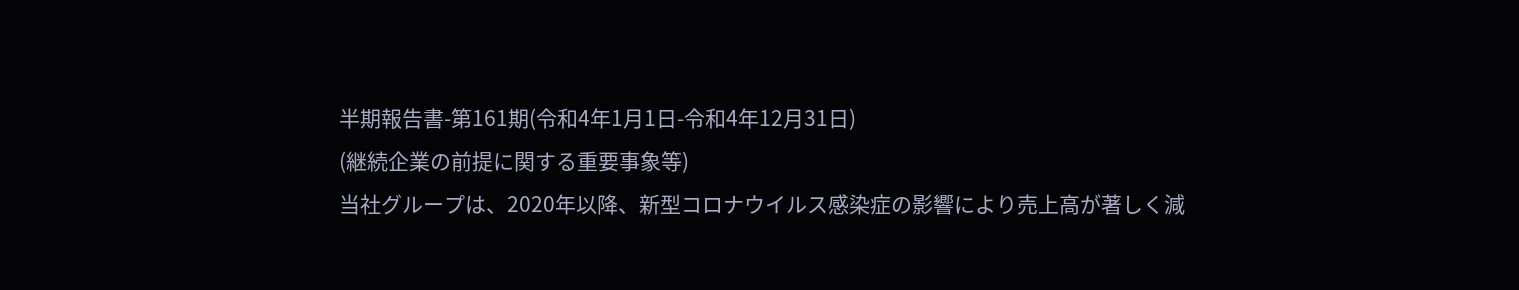半期報告書-第161期(令和4年1月1日-令和4年12月31日)
(継続企業の前提に関する重要事象等)
当社グループは、2020年以降、新型コロナウイルス感染症の影響により売上高が著しく減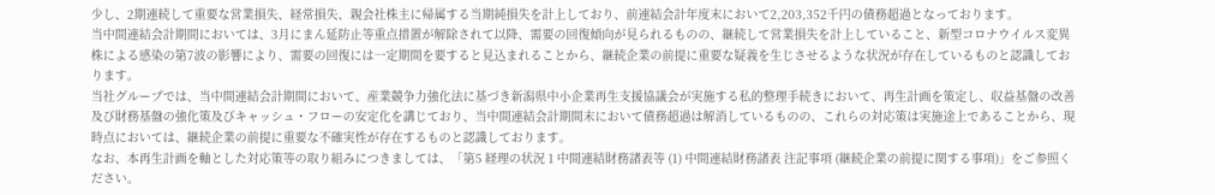少し、2期連続して重要な営業損失、経常損失、親会社株主に帰属する当期純損失を計上しており、前連結会計年度末において2,203,352千円の債務超過となっております。
当中間連結会計期間においては、3月にまん延防止等重点措置が解除されて以降、需要の回復傾向が見られるものの、継続して営業損失を計上していること、新型コロナウイルス変異株による感染の第7波の影響により、需要の回復には一定期間を要すると見込まれることから、継続企業の前提に重要な疑義を生じさせるような状況が存在しているものと認識しております。
当社グループでは、当中間連結会計期間において、産業競争力強化法に基づき新潟県中小企業再生支援協議会が実施する私的整理手続きにおいて、再生計画を策定し、収益基盤の改善及び財務基盤の強化策及びキャッシュ・フローの安定化を講じており、当中間連結会計期間末において債務超過は解消しているものの、これらの対応策は実施途上であることから、現時点においては、継続企業の前提に重要な不確実性が存在するものと認識しております。
なお、本再生計画を軸とした対応策等の取り組みにつきましては、「第5 経理の状況 1 中間連結財務諸表等 (1) 中間連結財務諸表 注記事項 (継続企業の前提に関する事項)」をご参照ください。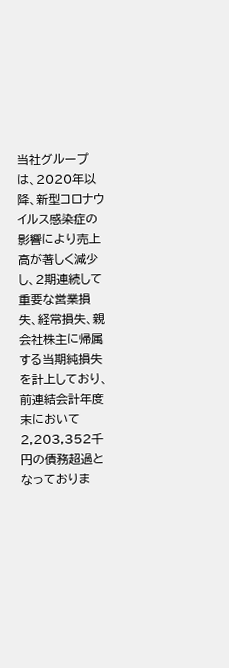当社グループは、2020年以降、新型コロナウイルス感染症の影響により売上高が著しく減少し、2期連続して重要な営業損失、経常損失、親会社株主に帰属する当期純損失を計上しており、前連結会計年度末において2,203,352千円の債務超過となっておりま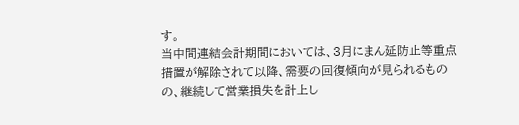す。
当中間連結会計期間においては、3月にまん延防止等重点措置が解除されて以降、需要の回復傾向が見られるものの、継続して営業損失を計上し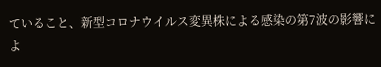ていること、新型コロナウイルス変異株による感染の第7波の影響によ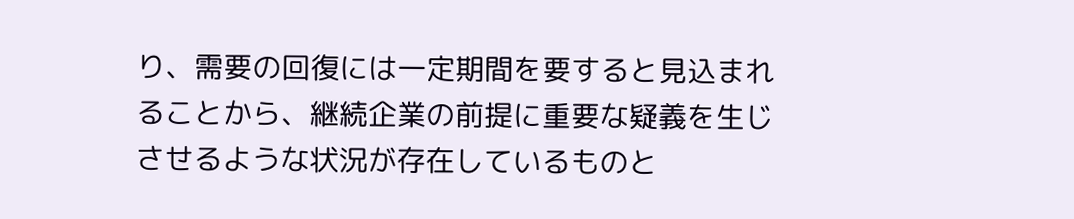り、需要の回復には一定期間を要すると見込まれることから、継続企業の前提に重要な疑義を生じさせるような状況が存在しているものと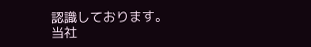認識しております。
当社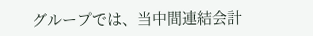グループでは、当中間連結会計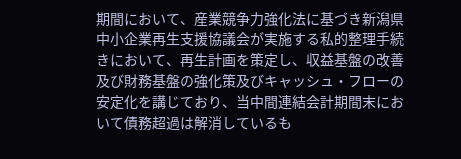期間において、産業競争力強化法に基づき新潟県中小企業再生支援協議会が実施する私的整理手続きにおいて、再生計画を策定し、収益基盤の改善及び財務基盤の強化策及びキャッシュ・フローの安定化を講じており、当中間連結会計期間末において債務超過は解消しているも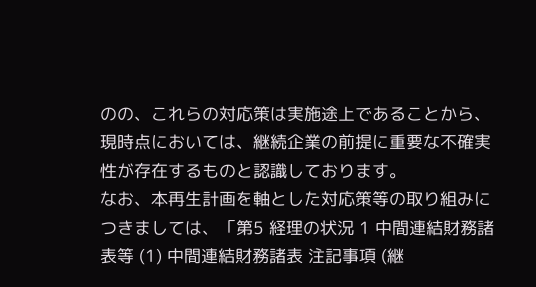のの、これらの対応策は実施途上であることから、現時点においては、継続企業の前提に重要な不確実性が存在するものと認識しております。
なお、本再生計画を軸とした対応策等の取り組みにつきましては、「第5 経理の状況 1 中間連結財務諸表等 (1) 中間連結財務諸表 注記事項 (継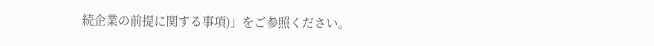続企業の前提に関する事項)」をご参照ください。